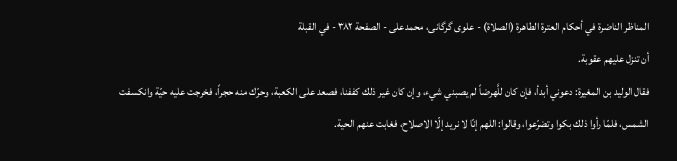المناظر الناضرة في أحکام العترة الطاهرة (الصلاة) - علوی گرگانی، محمدعلی - الصفحة ٣٨٢ - في القبلة
أن تنزل عليهم عقوبة.
فقال الوليد بن المغيرة: دعوني أبدأ، فإن كان للَّهرضاً لم يصبني شيء، وإن كان غير ذلك كففنا، فصعد على الكعبة، وحرّك منه حجراً، فخرجت عليه حيّة وانكسفت الشمس، فلمّا رأوا ذلك بكوا وتضرّعوا، وقالوا: اللهم إنّا لا نريد إلّا الاصلاح، فغابت عنهم الحية.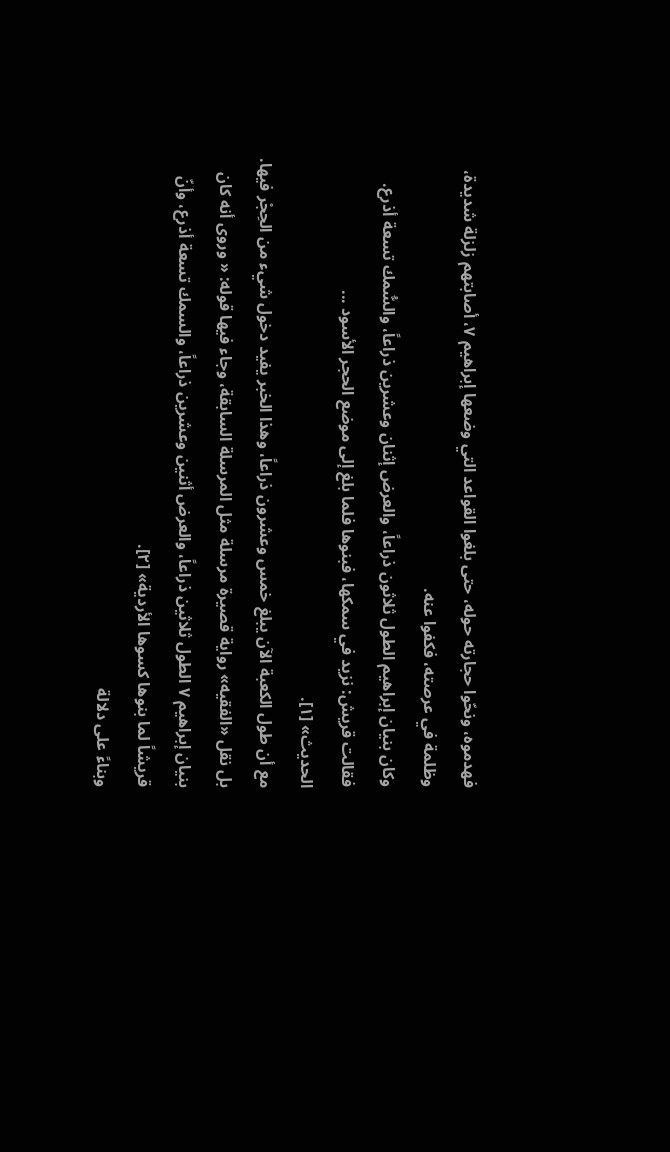فهدموه، ونحّوا حجارته حوله، حتى بلغوا القواعد التي وضعها إبراهيم ٧، أصابتهم زلزلة شديدة، وظلمة في عرصته، فكفوا عنه.
وكان بنيان إبراهيم الطول ثلاثون ذراعاً، والعرض إثنان وعشرين ذراعاً، والسُّمك تسعة أذرع.
فقالت قريش: نزيد في سمكها، فبنوها فلما بلغ إلى موضع الحجر الأسود ...
الحديث» [١].
مع أن طول الكعبة الآن يبلغ خمس وعشرون ذراعاً، وهذا الخبر يفيد دخول شيء من الحِجْر فيها.
بل نقل «الفقيه» رواية قصيرة مرسلة مثل المرسلة السابقة، وجاء فيها قوله: « وروى أنه كان بنيان إبراهيم ٧ الطول ثلاثين ذراعاً، والعرض أثنين وعشرين ذراعاً، والسمك تسعة أذرع، وأنّ قريشاً لما بنوها كسوها الأردية» [٢].
وبناءً على دلالة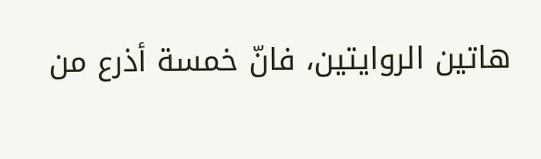هاتين الروايتين، فانّ خمسة أذرع من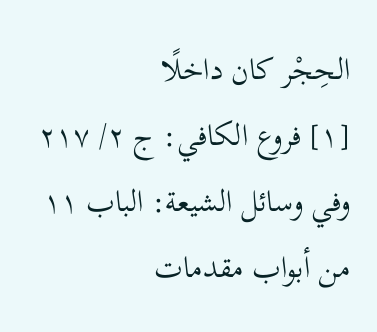الحِجْر كان داخلًا
[١] فروع الكافي: ج ٢/ ٢١٧ وفي وسائل الشيعة: الباب ١١ من أبواب مقدمات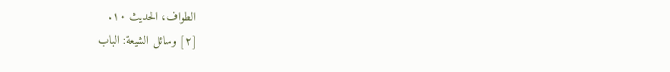الطواف، الحديث ١٠.
[٢] وسائل الشيعة: الباب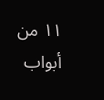١١ من أبواب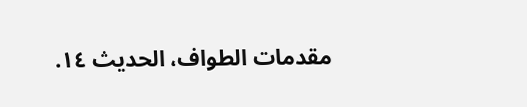مقدمات الطواف، الحديث ١٤.